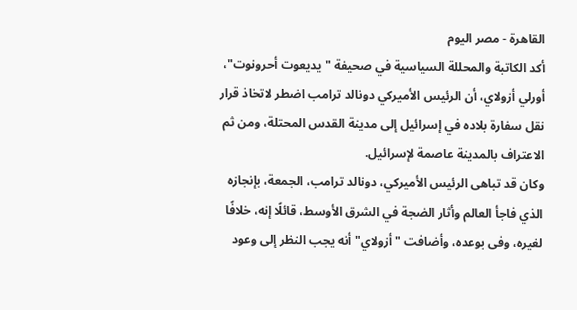القاهرة - مصر اليوم
أكد الكاتبة والمحللة السياسية في صحيفة "يديعوت أحرونوت"، أورلي أزولاي، أن الرئيس الأميركي دونالد ترامب اضطر لاتخاذ قرار نقل سفارة بلاده في إسرائيل إلى مدينة القدس المحتلة، ومن ثم الاعتراف بالمدينة عاصمة لإسرائيل.
وكان قد تباهى الرئيس الأميركي، دونالد ترامب، الجمعة، بإنجازه الذي فاجأ العالم وأثار الضجة في الشرق الأوسط، قائلًا إنه، خلافًا لغيره، وفى بوعده، وأضافت "أزولاي" أنه يجب النظر إلى وعود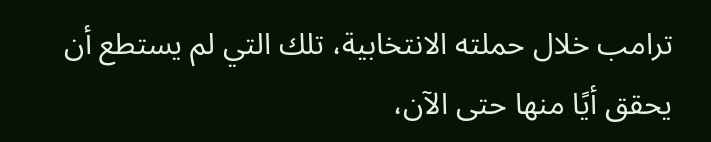ترامب خلال حملته الانتخابية، تلك التي لم يستطع أن يحقق أيًا منها حتى الآن،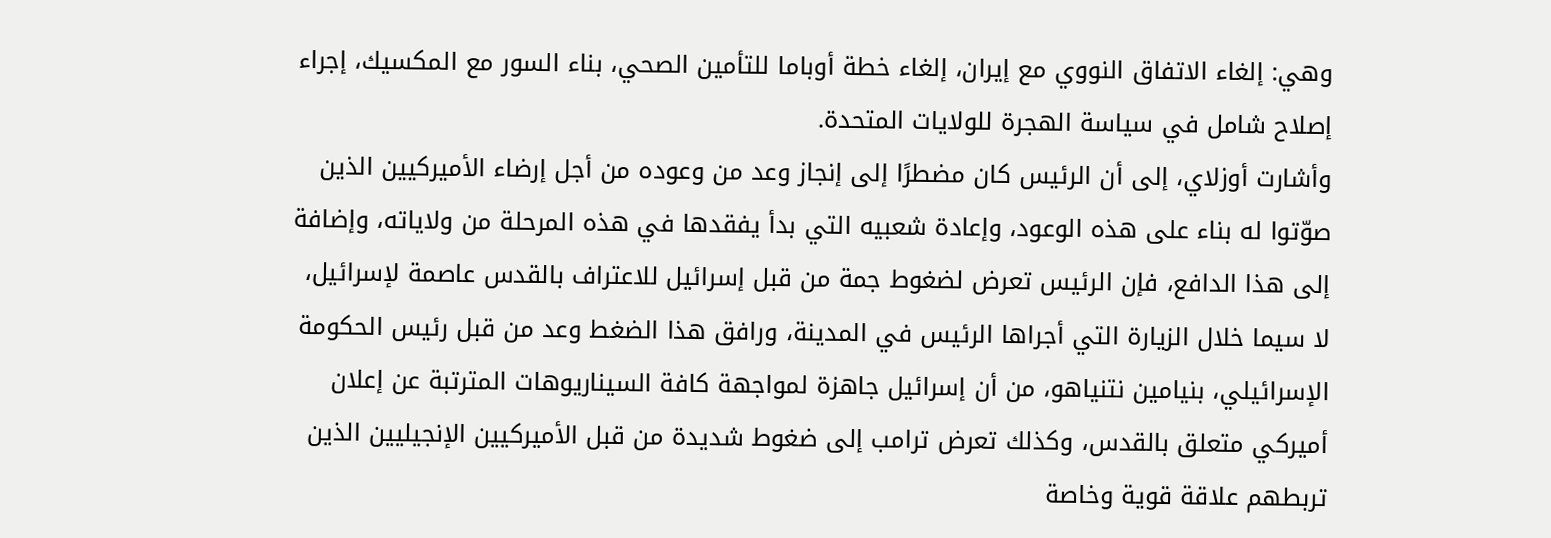وهي: إلغاء الاتفاق النووي مع إيران، إلغاء خطة أوباما للتأمين الصحي، بناء السور مع المكسيك، إجراء إصلاح شامل في سياسة الهجرة للولايات المتحدة.
وأشارت أوزلاي، إلى أن الرئيس كان مضطرًا إلى إنجاز وعد من وعوده من أجل إرضاء الأميركيين الذين صوّتوا له بناء على هذه الوعود، وإعادة شعبيه التي بدأ يفقدها في هذه المرحلة من ولاياته، وإضافة إلى هذا الدافع، فإن الرئيس تعرض لضغوط جمة من قبل إسرائيل للاعتراف بالقدس عاصمة لإسرائيل، لا سيما خلال الزيارة التي أجراها الرئيس في المدينة، ورافق هذا الضغط وعد من قبل رئيس الحكومة الإسرائيلي، بنيامين نتنياهو، من أن إسرائيل جاهزة لمواجهة كافة السيناريوهات المترتبة عن إعلان أميركي متعلق بالقدس، وكذلك تعرض ترامب إلى ضغوط شديدة من قبل الأميركيين الإنجيليين الذين تربطهم علاقة قوية وخاصة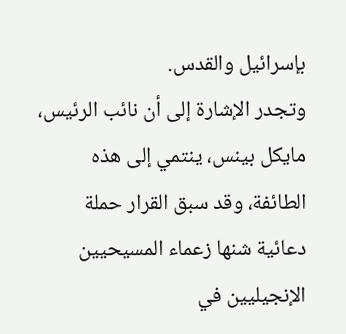بإسرائيل والقدس.
وتجدر الإشارة إلى أن نائب الرئيس، مايكل بينس، ينتمي إلى هذه الطائفة، وقد سبق القرار حملة دعائية شنها زعماء المسيحيين الإنجيليين في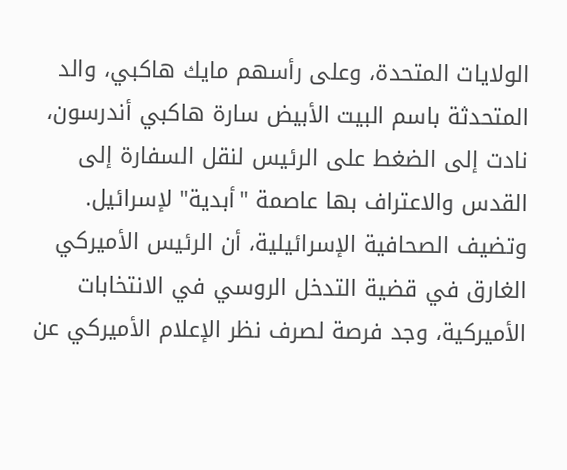الولايات المتحدة، وعلى رأسهم مايك هاكبي، والد المتحدثة باسم البيت الأبيض سارة هاكبي أندرسون، نادت إلى الضغط على الرئيس لنقل السفارة إلى القدس والاعتراف بها عاصمة "أبدية" لإسرائيل.
وتضيف الصحافية الإسرائيلية، أن الرئيس الأميركي الغارق في قضية التدخل الروسي في الانتخابات الأميركية، وجد فرصة لصرف نظر الإعلام الأميركي عن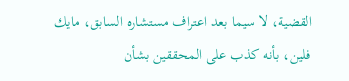القضية، لا سيما بعد اعتراف مستشاره السابق، مايك فلين، بأنه كذب على المحققين بشأن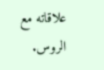علاقاته مع الروس.